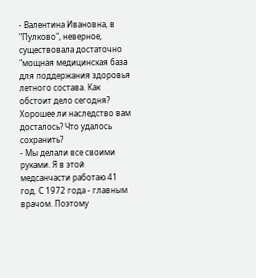- Валентина Ивановна, в "Пулково", неверное, существовала достаточно "мощная медицинская база для поддержания здоровья летного состава. Как обстоит дело сегодня? Хорошее ли наследство вам досталось? Что удалось сохранить?
- Мы делали все своими руками. Я в этой медсанчасти работаю 41 год. С 1972 года - главным врачом. Поэтому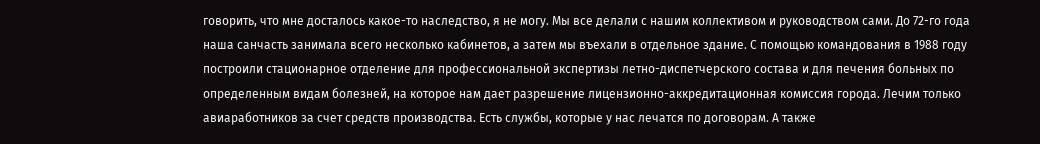говорить, что мне досталось какое-то наследство, я не могу. Мы все делали с нашим коллективом и руководством сами. До 72-го года наша санчасть занимала всего несколько кабинетов, а затем мы въехали в отдельное здание. С помощью командования в 1988 году построили стационарное отделение для профессиональной экспертизы летно-диспетчерского состава и для печения больных по определенным видам болезней, на которое нам дает разрешение лицензионно-аккредитационная комиссия города. Лечим только авиаработников за счет средств производства. Есть службы, которые у нас лечатся по договорам. А также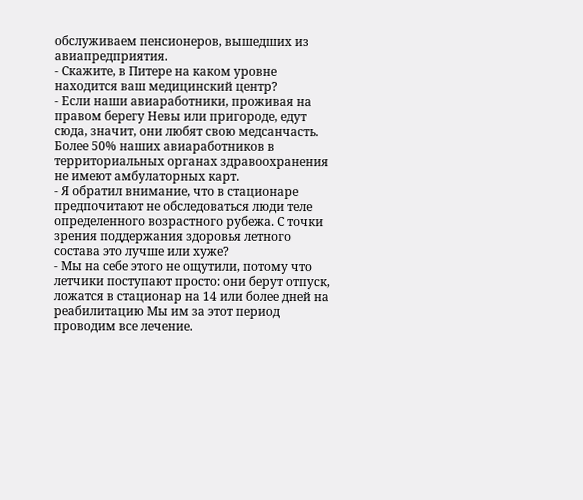обслуживаем пенсионеров, вышедших из авиапредприятия.
- Скажите, в Питере на каком уровне находится ваш медицинский центр?
- Если наши авиаработники, проживая на правом берегу Невы или пригороде, едут сюда, значит, они любят свою медсанчасть. Более 50% наших авиаработников в территориальных органах здравоохранения не имеют амбулаторных карт.
- Я обратил внимание, что в стационаре предпочитают не обследоваться люди теле определенного возрастного рубежа. С точки зрения поддержания здоровья летного состава это лучше или хуже?
- Мы на себе этого не ощутили, потому что летчики поступают просто: они берут отпуск, ложатся в стационар на 14 или более дней на реабилитацию Мы им за этот период проводим все лечение.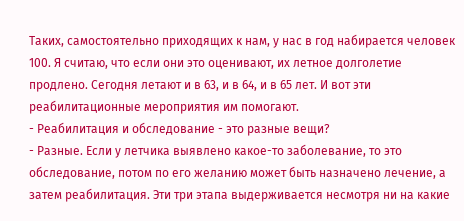Таких, самостоятельно приходящих к нам, у нас в год набирается человек 100. Я считаю, что если они это оценивают, их летное долголетие продлено. Сегодня летают и в 63, и в 64, и в 65 лет. И вот эти реабилитационные мероприятия им помогают.
- Реабилитация и обследование - это разные вещи?
- Разные. Если у летчика выявлено какое-то заболевание, то это обследование, потом по его желанию может быть назначено лечение, а затем реабилитация. Эти три этапа выдерживается несмотря ни на какие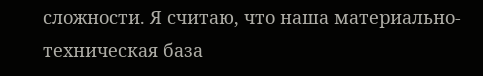сложности. Я считаю, что наша материально-техническая база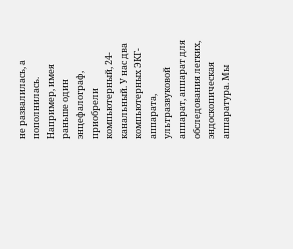не развалилась, а пополнилась. Например, имея раньше один энцефалограф, приобрели компьютерный, 24-канальный. У нас два компьютерных ЭКГ-аппарата, ультразвуковой аппарат, аппарат для обследования легких, эндоскопическая аппаратура. Мы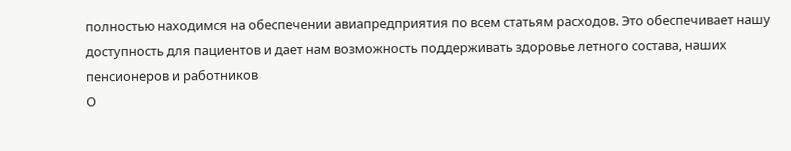полностью находимся на обеспечении авиапредприятия по всем статьям расходов. Это обеспечивает нашу доступность для пациентов и дает нам возможность поддерживать здоровье летного состава, наших пенсионеров и работников
О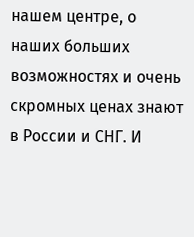нашем центре, о наших больших возможностях и очень скромных ценах знают в России и СНГ. И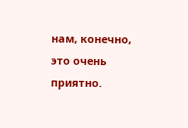нам, конечно, это очень приятно.